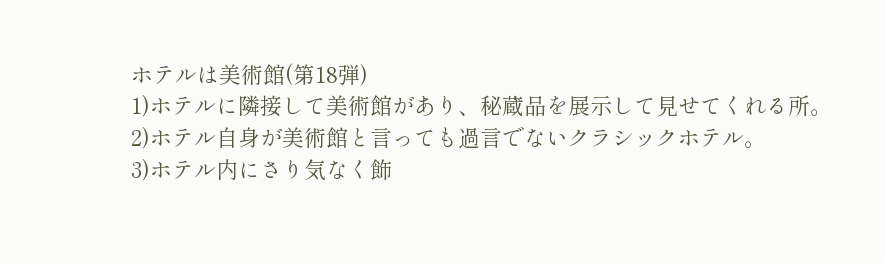ホテルは美術館(第18弾)
1)ホテルに隣接して美術館があり、秘蔵品を展示して見せてくれる所。
2)ホテル自身が美術館と言っても過言でないクラシックホテル。
3)ホテル内にさり気なく飾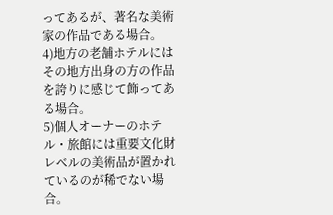ってあるが、著名な美術家の作品である場合。
4)地方の老舗ホテルにはその地方出身の方の作品を誇りに感じて飾ってある場合。
5)個人オーナーのホテル・旅館には重要文化財レベルの美術品が置かれているのが稀でない場合。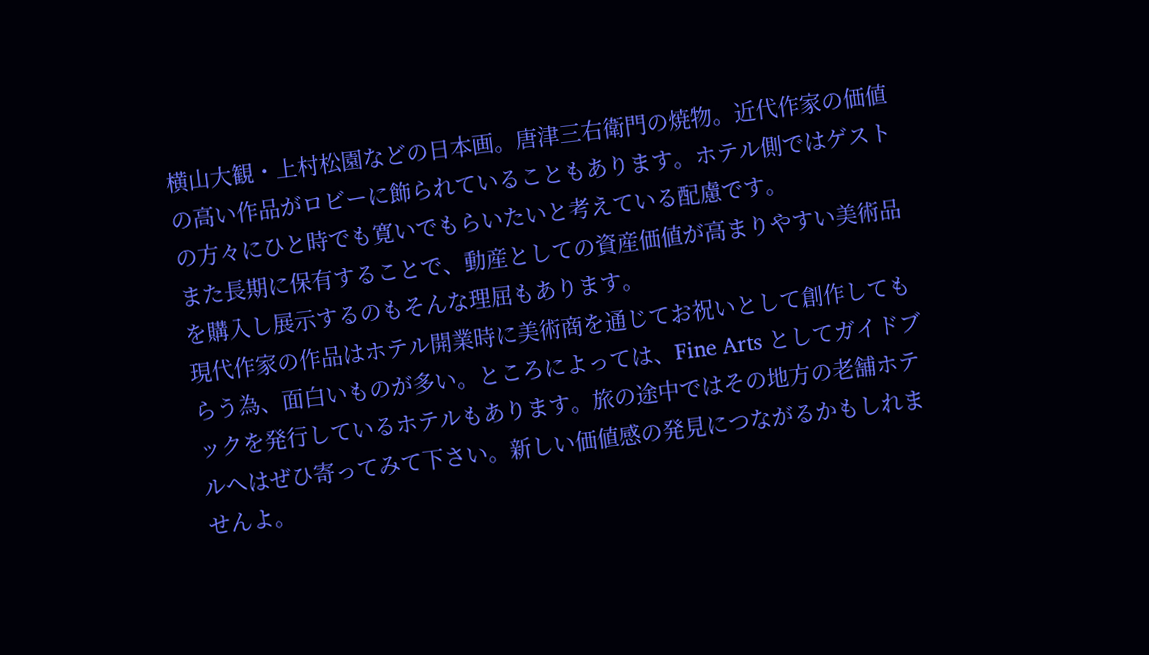横山大観・上村松園などの日本画。唐津三右衛門の焼物。近代作家の価値の高い作品がロビーに飾られていることもあります。ホテル側ではゲストの方々にひと時でも寛いでもらいたいと考えている配慮です。
また長期に保有することで、動産としての資産価値が高まりやすい美術品を購入し展示するのもそんな理屈もあります。
現代作家の作品はホテル開業時に美術商を通じてお祝いとして創作してもらう為、面白いものが多い。ところによっては、Fine Arts としてガイドブックを発行しているホテルもあります。旅の途中ではその地方の老舗ホテルへはぜひ寄ってみて下さい。新しい価値感の発見につながるかもしれませんよ。